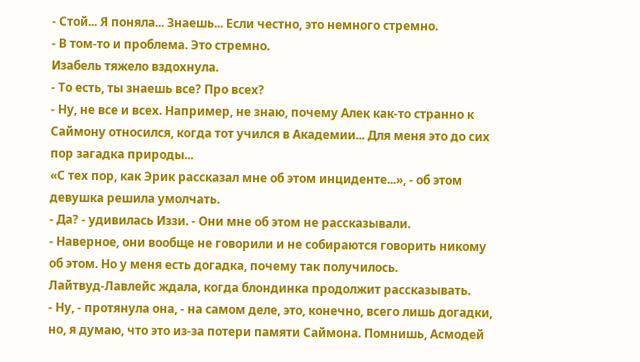- Стой... Я поняла... Знаешь... Если честно, это немного стремно.
- В том-то и проблема. Это стремно.
Изабель тяжело вздохнула.
- То есть, ты знаешь все? Про всех?
- Ну, не все и всех. Например, не знаю, почему Алек как-то странно к Саймону относился, когда тот учился в Академии... Для меня это до сих пор загадка природы...
«С тех пор, как Эрик рассказал мне об этом инциденте...», - об этом девушка решила умолчать.
- Да? - удивилась Иззи. - Они мне об этом не рассказывали.
- Наверное, они вообще не говорили и не собираются говорить никому об этом. Но у меня есть догадка, почему так получилось.
Лайтвуд-Лавлейс ждала, когда блондинка продолжит рассказывать.
- Ну, - протянула она, - на самом деле, это, конечно, всего лишь догадки, но, я думаю, что это из-за потери памяти Саймона. Помнишь, Асмодей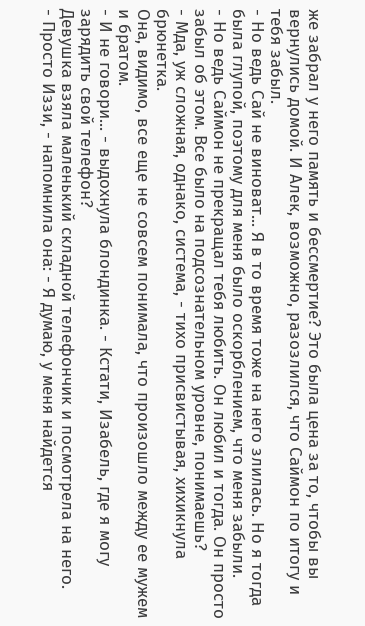же забрал у него память и бессмертие? Это была цена за то, чтобы вы вернулись домой. И Алек, возможно, разозлился, что Саймон по итогу и тебя забыл.
- Но ведь Сай не виноват... Я в то время тоже на него злилась. Но я тогда была глупой, поэтому для меня было оскорблением, что меня забыли.
- Но ведь Саймон не прекращал тебя любить. Он любил и тогда. Он просто забыл об этом. Все было на подсознательном уровне, понимаешь?
- Мда, уж сложная, однако, система, - тихо присвистывая, хихикнула брюнетка.
Она, видимо, все еще не совсем понимала, что произошло между ее мужем и братом.
- И не говори... - выдохнула блондинка. - Кстати, Изабель, где я могу зарядить свой телефон?
Девушка взяла маленький складной телефончик и посмотрела на него.
- Просто Иззи, - напомнила она: - Я думаю, у меня найдется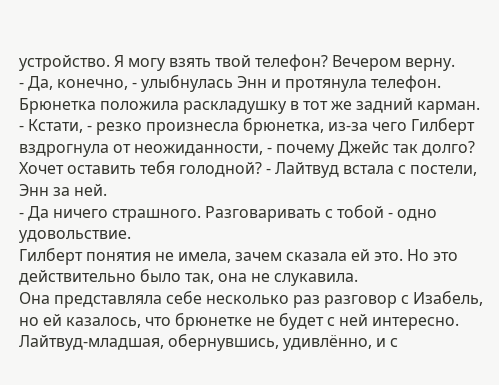устройство. Я могу взять твой телефон? Вечером верну.
- Да, конечно, - улыбнулась Энн и протянула телефон.
Брюнетка положила раскладушку в тот же задний карман.
- Кстати, - резко произнесла брюнетка, из-за чего Гилберт вздрогнула от неожиданности, - почему Джейс так долго? Хочет оставить тебя голодной? - Лайтвуд встала с постели, Энн за ней.
- Да ничего страшного. Разговаривать с тобой - одно удовольствие.
Гилберт понятия не имела, зачем сказала ей это. Но это действительно было так, она не слукавила.
Она представляла себе несколько раз разговор с Изабель, но ей казалось, что брюнетке не будет с ней интересно.
Лайтвуд-младшая, обернувшись, удивлённо, и с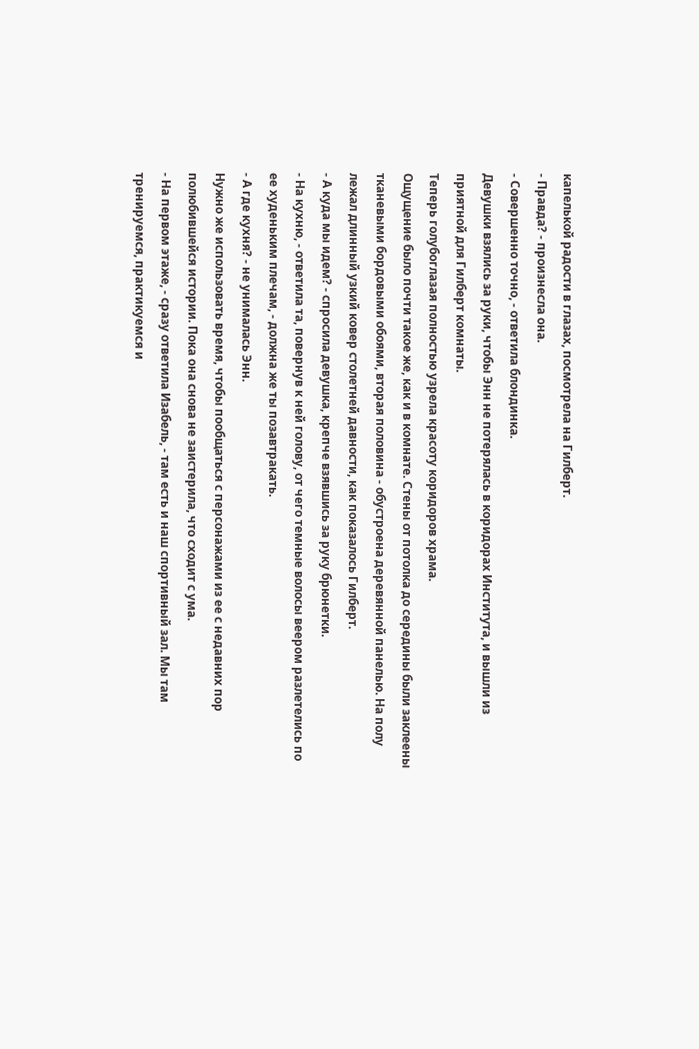капелькой радости в глазах, посмотрела на Гилберт.
- Правда? - произнесла она.
- Совершенно точно, - ответила блондинка.
Девушки взялись за руки, чтобы Энн не потерялась в коридорах Института, и вышли из приятной для Гилберт комнаты.
Теперь голубоглазая полностью узрела красоту коридоров храма.
Ощущение было почти такое же, как и в комнате. Стены от потолка до середины были заклеены тканевыми бордовыми обоями, вторая половина - обустроена деревянной панелью. На полу лежал длинный узкий ковер столетней давности, как показалось Гилберт.
- А куда мы идем? - спросила девушка, крепче взявшись за руку брюнетки.
- На кухню, - ответила та, повернув к ней голову, от чего темные волосы веером разлетелись по ее худеньким плечам, - должна же ты позавтракать.
- А где кухня? - не унималась Энн.
Нужно же использовать время, чтобы пообщаться с персонажами из ее с недавних пор полюбившейся истории. Пока она снова не заистерила, что сходит с ума.
- На первом этаже, - сразу ответила Изабель, - там есть и наш спортивный зал. Мы там тренируемся, практикуемся и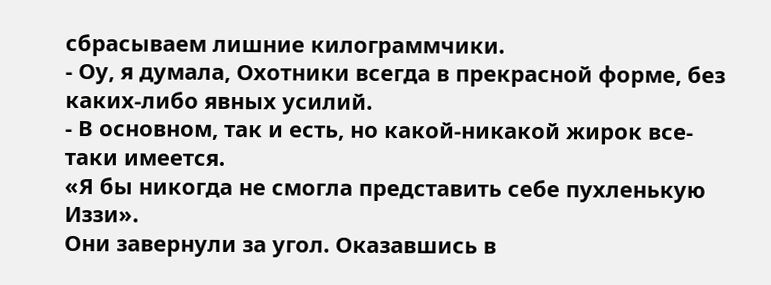сбрасываем лишние килограммчики.
- Оу, я думала, Охотники всегда в прекрасной форме, без каких-либо явных усилий.
- В основном, так и есть, но какой-никакой жирок все-таки имеется.
«Я бы никогда не смогла представить себе пухленькую Иззи».
Они завернули за угол. Оказавшись в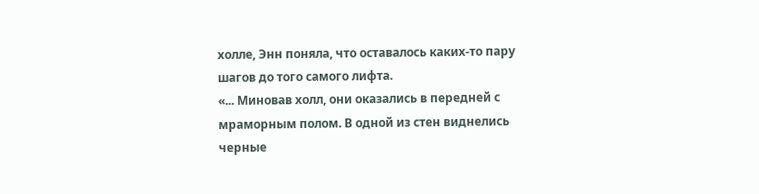холле, Энн поняла, что оставалось каких-то пару шагов до того самого лифта.
«... Миновав холл, они оказались в передней с мраморным полом. В одной из стен виднелись черные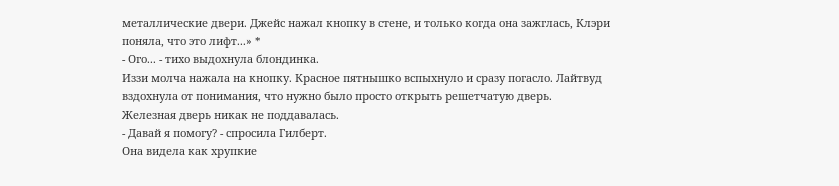металлические двери. Джейс нажал кнопку в стене, и только когда она зажглась, Клэри поняла, что это лифт...» *
- Ого... - тихо выдохнула блондинка.
Иззи молча нажала на кнопку. Красное пятнышко вспыхнуло и сразу погасло. Лайтвуд вздохнула от понимания, что нужно было просто открыть решетчатую дверь.
Железная дверь никак не поддавалась.
- Давай я помогу? - спросила Гилберт.
Она видела как хрупкие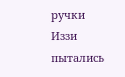ручки Иззи пытались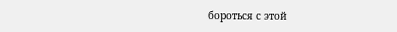бороться с этой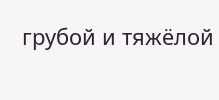грубой и тяжёлой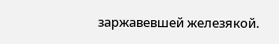заржавевшей железякой.